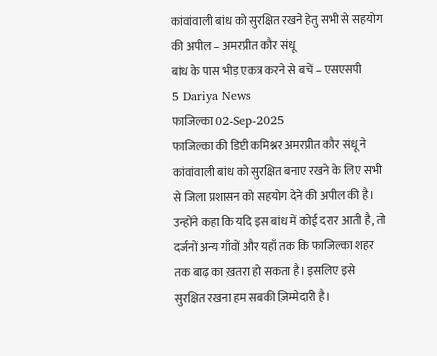कांवांवाली बांध को सुरक्षित रखने हेतु सभी से सहयोग की अपील – अमरप्रीत कौर संधू
बांध के पास भीड़ एकत्र करने से बचें – एसएसपी
5 Dariya News
फाजिल्का 02-Sep-2025
फाजिल्का की डिप्टी कमिश्नर अमरप्रीत कौर संधू ने कांवांवाली बांध को सुरक्षित बनाए रखने के लिए सभी से जिला प्रशासन को सहयोग देने की अपील की है। उन्होंने कहा कि यदि इस बांध में कोई दरार आती है, तो दर्जनों अन्य गाँवों और यहाँ तक कि फाजिल्का शहर तक बाढ़ का ख़तरा हो सकता है। इसलिए इसे सुरक्षित रखना हम सबकी ज़िम्मेदारी है।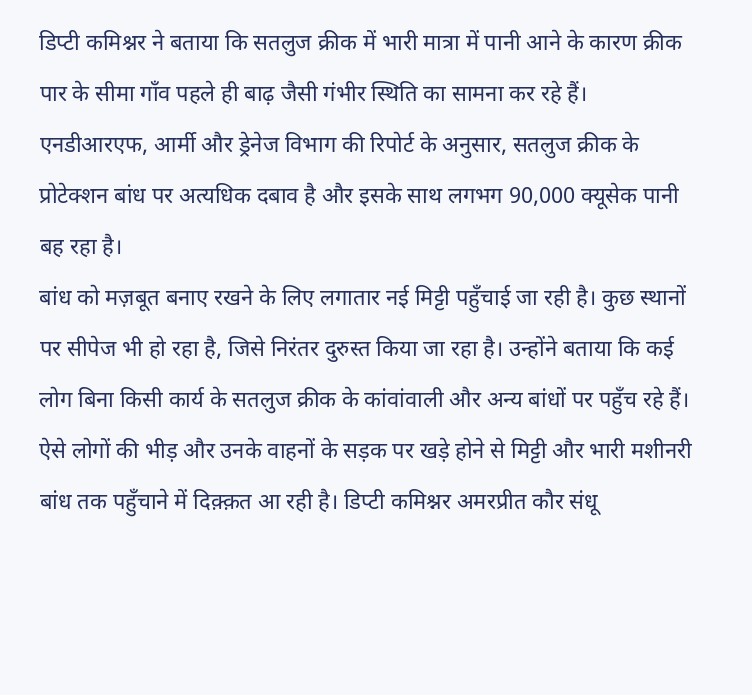डिप्टी कमिश्नर ने बताया कि सतलुज क्रीक में भारी मात्रा में पानी आने के कारण क्रीक पार के सीमा गाँव पहले ही बाढ़ जैसी गंभीर स्थिति का सामना कर रहे हैं। एनडीआरएफ, आर्मी और ड्रेनेज विभाग की रिपोर्ट के अनुसार, सतलुज क्रीक के प्रोटेक्शन बांध पर अत्यधिक दबाव है और इसके साथ लगभग 90,000 क्यूसेक पानी बह रहा है।
बांध को मज़बूत बनाए रखने के लिए लगातार नई मिट्टी पहुँचाई जा रही है। कुछ स्थानों पर सीपेज भी हो रहा है, जिसे निरंतर दुरुस्त किया जा रहा है। उन्होंने बताया कि कई लोग बिना किसी कार्य के सतलुज क्रीक के कांवांवाली और अन्य बांधों पर पहुँच रहे हैं।
ऐसे लोगों की भीड़ और उनके वाहनों के सड़क पर खड़े होने से मिट्टी और भारी मशीनरी बांध तक पहुँचाने में दिक़्क़त आ रही है। डिप्टी कमिश्नर अमरप्रीत कौर संधू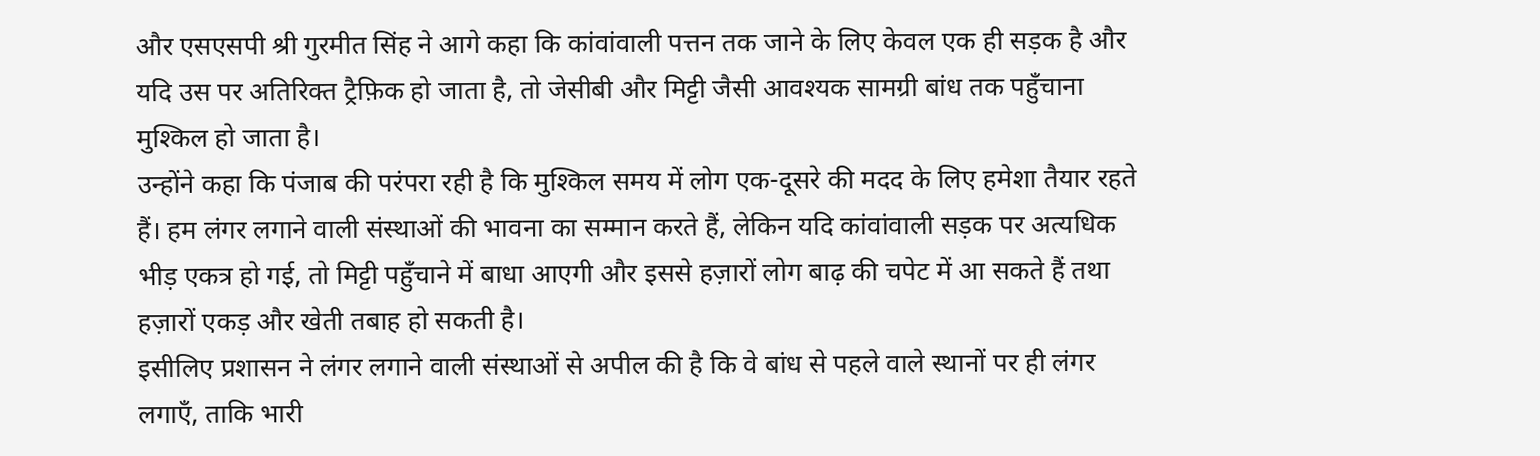और एसएसपी श्री गुरमीत सिंह ने आगे कहा कि कांवांवाली पत्तन तक जाने के लिए केवल एक ही सड़क है और यदि उस पर अतिरिक्त ट्रैफ़िक हो जाता है, तो जेसीबी और मिट्टी जैसी आवश्यक सामग्री बांध तक पहुँचाना मुश्किल हो जाता है।
उन्होंने कहा कि पंजाब की परंपरा रही है कि मुश्किल समय में लोग एक-दूसरे की मदद के लिए हमेशा तैयार रहते हैं। हम लंगर लगाने वाली संस्थाओं की भावना का सम्मान करते हैं, लेकिन यदि कांवांवाली सड़क पर अत्यधिक भीड़ एकत्र हो गई, तो मिट्टी पहुँचाने में बाधा आएगी और इससे हज़ारों लोग बाढ़ की चपेट में आ सकते हैं तथा हज़ारों एकड़ और खेती तबाह हो सकती है।
इसीलिए प्रशासन ने लंगर लगाने वाली संस्थाओं से अपील की है कि वे बांध से पहले वाले स्थानों पर ही लंगर लगाएँ, ताकि भारी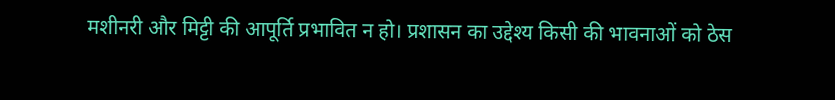मशीनरी और मिट्टी की आपूर्ति प्रभावित न हो। प्रशासन का उद्देश्य किसी की भावनाओं को ठेस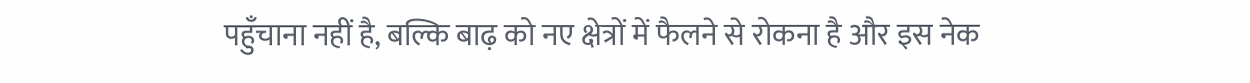पहुँचाना नहीं है, बल्कि बाढ़ को नए क्षेत्रों में फैलने से रोकना है और इस नेक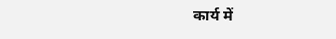कार्य में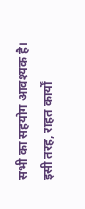सभी का सहयोग आवश्यक है।
इसी तरह, राहत कार्यों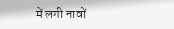में लगी नावों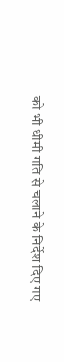को भी धीमी गति से चलाने के निर्देश दिए गए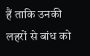हैं ताकि उनकी लहरों से बांध को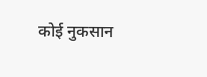कोई नुकसान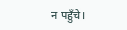न पहुँचे।